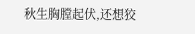秋生胸膛起伏,还想狡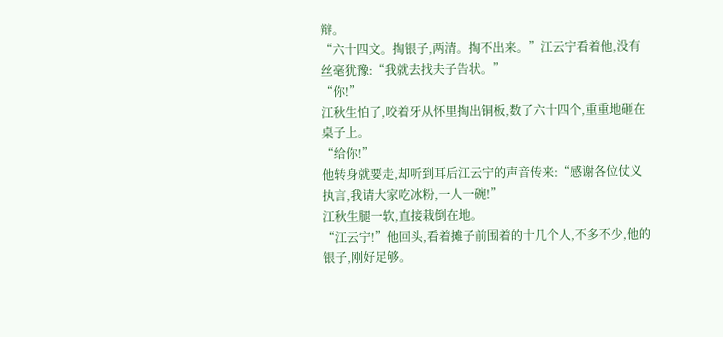辩。
“六十四文。掏银子,两清。掏不出来。”江云宁看着他,没有丝毫犹豫:“我就去找夫子告状。”
“你!”
江秋生怕了,咬着牙从怀里掏出铜板,数了六十四个,重重地砸在桌子上。
“给你!”
他转身就要走,却听到耳后江云宁的声音传来:“感谢各位仗义执言,我请大家吃冰粉,一人一碗!”
江秋生腿一软,直接栽倒在地。
“江云宁!”他回头,看着摊子前围着的十几个人,不多不少,他的银子,刚好足够。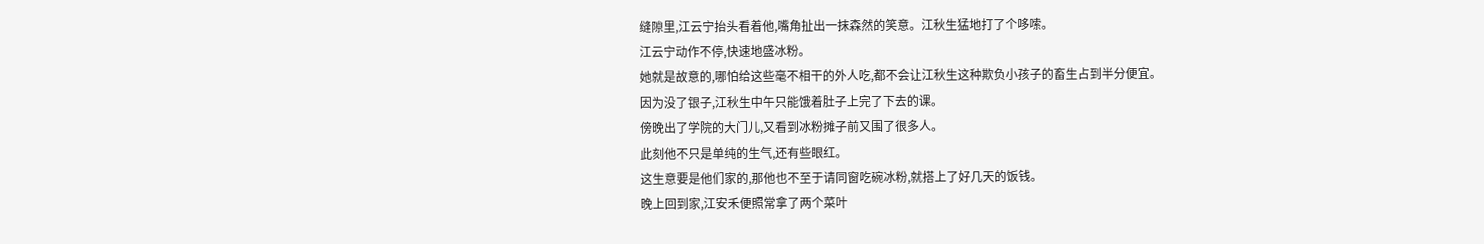缝隙里,江云宁抬头看着他,嘴角扯出一抹森然的笑意。江秋生猛地打了个哆嗦。
江云宁动作不停,快速地盛冰粉。
她就是故意的,哪怕给这些毫不相干的外人吃,都不会让江秋生这种欺负小孩子的畜生占到半分便宜。
因为没了银子,江秋生中午只能饿着肚子上完了下去的课。
傍晚出了学院的大门儿,又看到冰粉摊子前又围了很多人。
此刻他不只是单纯的生气,还有些眼红。
这生意要是他们家的,那他也不至于请同窗吃碗冰粉,就搭上了好几天的饭钱。
晚上回到家,江安禾便照常拿了两个菜叶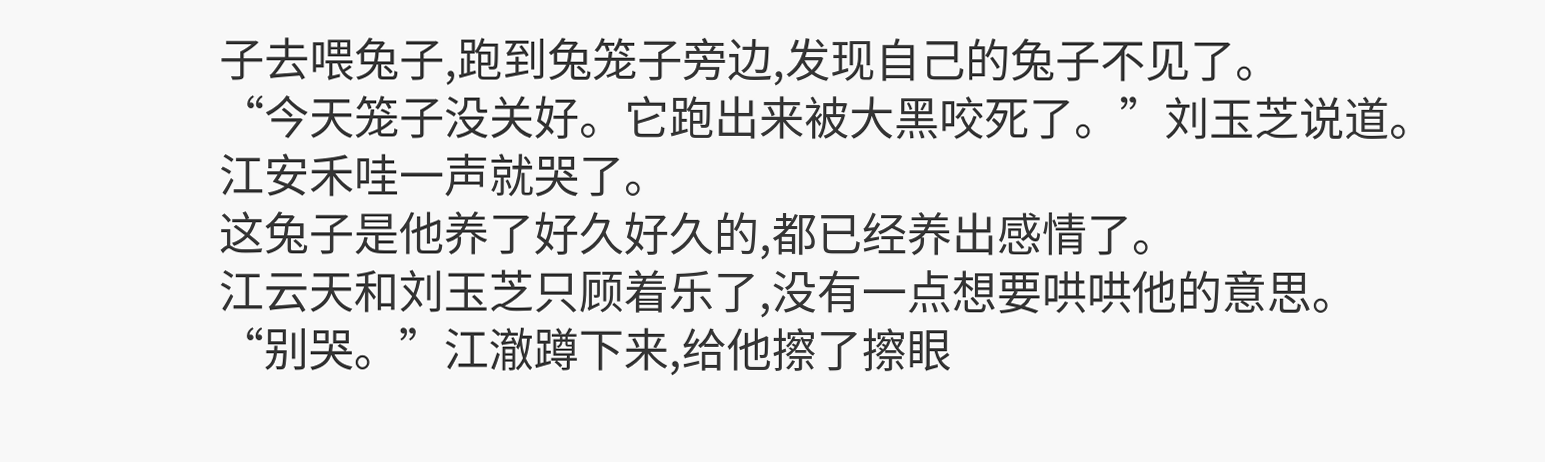子去喂兔子,跑到兔笼子旁边,发现自己的兔子不见了。
“今天笼子没关好。它跑出来被大黑咬死了。”刘玉芝说道。
江安禾哇一声就哭了。
这兔子是他养了好久好久的,都已经养出感情了。
江云天和刘玉芝只顾着乐了,没有一点想要哄哄他的意思。
“别哭。”江澈蹲下来,给他擦了擦眼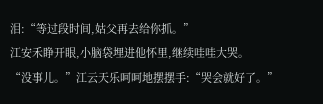泪:“等过段时间,姑父再去给你抓。”
江安禾睁开眼,小脑袋埋进他怀里,继续哇哇大哭。
“没事儿。”江云天乐呵呵地摆摆手:“哭会就好了。”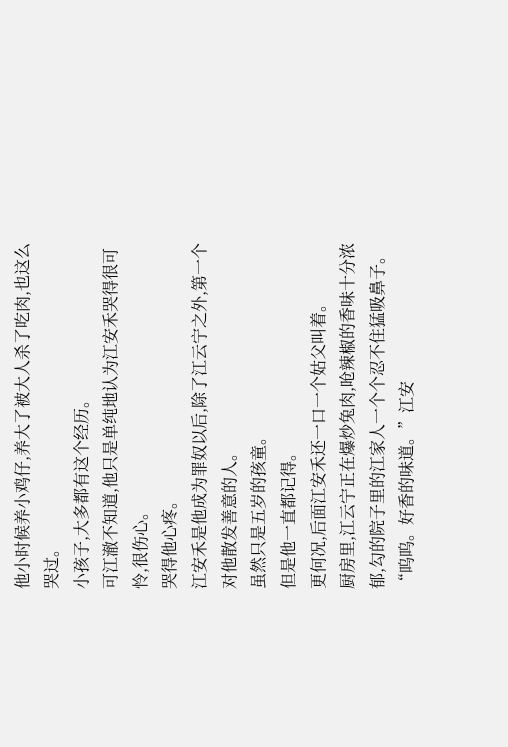他小时候养小鸡仔,养大了被大人杀了吃肉,也这么哭过。
小孩子,大多都有这个经历。
可江澈不知道,他只是单纯地认为江安禾哭得很可怜,很伤心。
哭得他心疼。
江安禾是他成为罪奴以后,除了江云宁之外,第一个对他散发善意的人。
虽然只是五岁的孩童。
但是他一直都记得。
更何况,后面江安禾还一口一个姑父叫着。
厨房里,江云宁正在爆炒兔肉,呛辣椒的香味十分浓郁,勾的院子里的江家人一个个忍不住猛吸鼻子。
“呜呜。好香的味道。”江安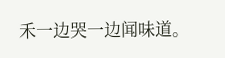禾一边哭一边闻味道。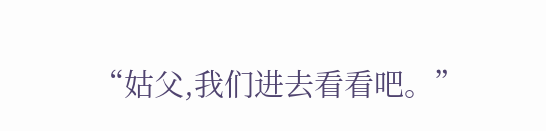“姑父,我们进去看看吧。”